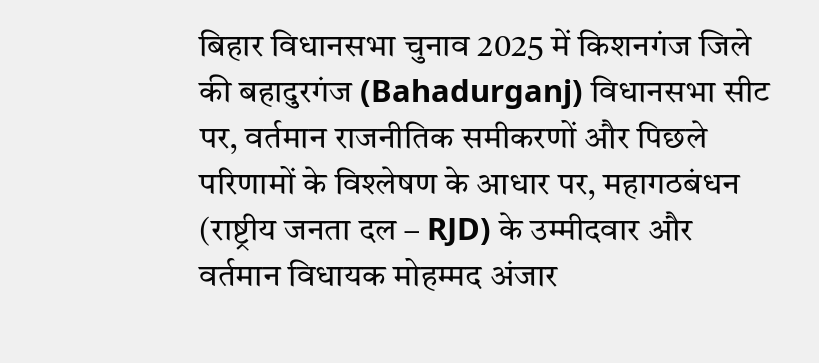बिहार विधानसभा चुनाव 2025 में किशनगंज जिले की बहादुरगंज (Bahadurganj) विधानसभा सीट पर, वर्तमान राजनीतिक समीकरणों और पिछले परिणामों के विश्लेषण के आधार पर, महागठबंधन (राष्ट्रीय जनता दल – RJD) के उम्मीदवार और वर्तमान विधायक मोहम्मद अंजार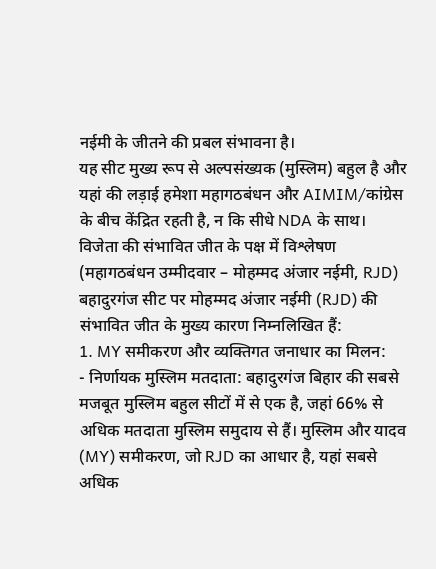नईमी के जीतने की प्रबल संभावना है।
यह सीट मुख्य रूप से अल्पसंख्यक (मुस्लिम) बहुल है और यहां की लड़ाई हमेशा महागठबंधन और AIMIM/कांग्रेस के बीच केंद्रित रहती है, न कि सीधे NDA के साथ।
विजेता की संभावित जीत के पक्ष में विश्लेषण (महागठबंधन उम्मीदवार – मोहम्मद अंजार नईमी, RJD)
बहादुरगंज सीट पर मोहम्मद अंजार नईमी (RJD) की संभावित जीत के मुख्य कारण निम्नलिखित हैं:
1. MY समीकरण और व्यक्तिगत जनाधार का मिलन:
- निर्णायक मुस्लिम मतदाता: बहादुरगंज बिहार की सबसे मजबूत मुस्लिम बहुल सीटों में से एक है, जहां 66% से अधिक मतदाता मुस्लिम समुदाय से हैं। मुस्लिम और यादव (MY) समीकरण, जो RJD का आधार है, यहां सबसे अधिक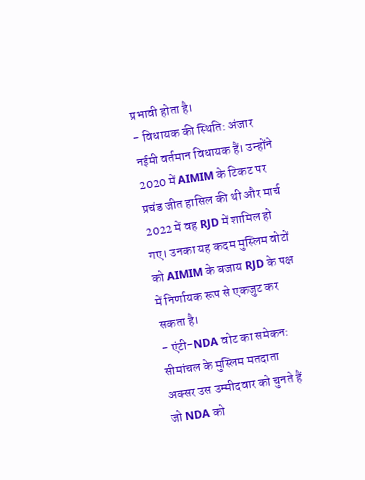प्रभावी होता है।
- विधायक की स्थिति: अंजार नईमी वर्तमान विधायक हैं। उन्होंने 2020 में AIMIM के टिकट पर प्रचंड जीत हासिल की थी और मार्च 2022 में वह RJD में शामिल हो गए। उनका यह कदम मुस्लिम वोटों को AIMIM के बजाय RJD के पक्ष में निर्णायक रूप से एकजुट कर सकता है।
- एंटी-NDA वोट का समेकन: सीमांचल के मुस्लिम मतदाता अक्सर उस उम्मीदवार को चुनते हैं जो NDA को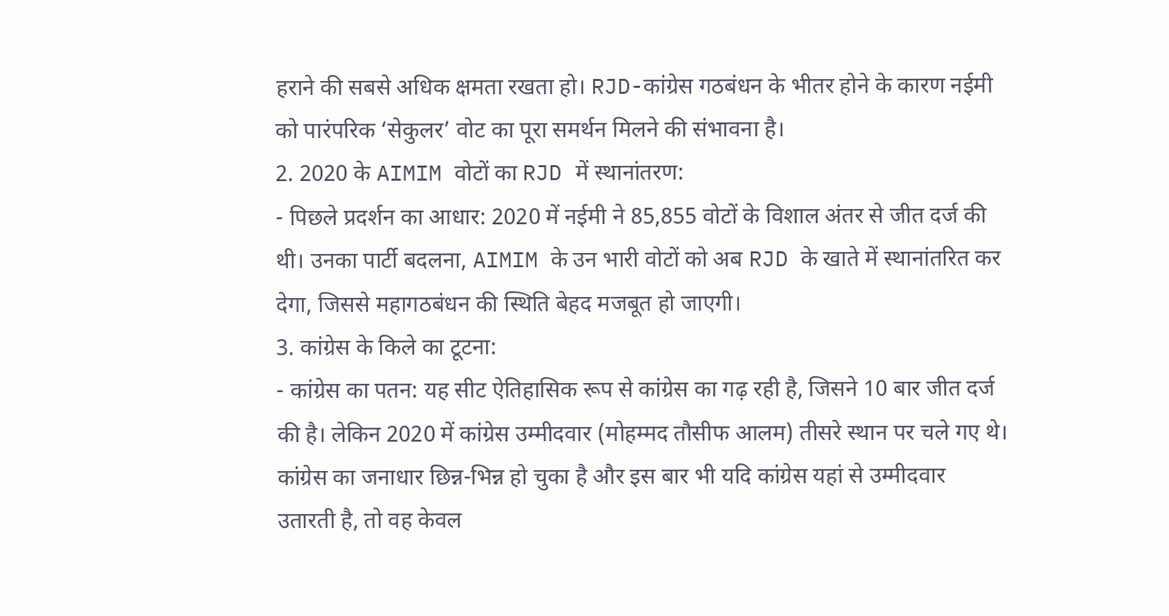हराने की सबसे अधिक क्षमता रखता हो। RJD-कांग्रेस गठबंधन के भीतर होने के कारण नईमी को पारंपरिक ‘सेकुलर’ वोट का पूरा समर्थन मिलने की संभावना है।
2. 2020 के AIMIM वोटों का RJD में स्थानांतरण:
- पिछले प्रदर्शन का आधार: 2020 में नईमी ने 85,855 वोटों के विशाल अंतर से जीत दर्ज की थी। उनका पार्टी बदलना, AIMIM के उन भारी वोटों को अब RJD के खाते में स्थानांतरित कर देगा, जिससे महागठबंधन की स्थिति बेहद मजबूत हो जाएगी।
3. कांग्रेस के किले का टूटना:
- कांग्रेस का पतन: यह सीट ऐतिहासिक रूप से कांग्रेस का गढ़ रही है, जिसने 10 बार जीत दर्ज की है। लेकिन 2020 में कांग्रेस उम्मीदवार (मोहम्मद तौसीफ आलम) तीसरे स्थान पर चले गए थे। कांग्रेस का जनाधार छिन्न-भिन्न हो चुका है और इस बार भी यदि कांग्रेस यहां से उम्मीदवार उतारती है, तो वह केवल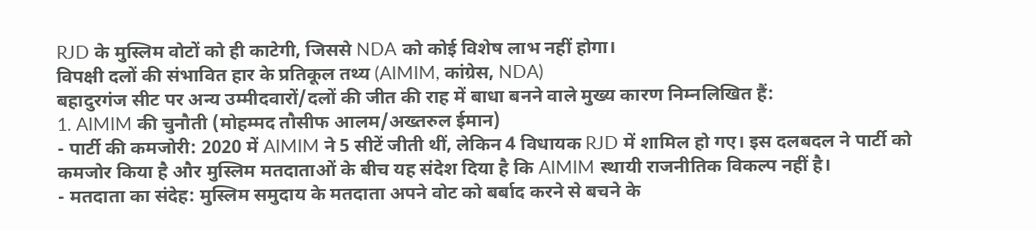RJD के मुस्लिम वोटों को ही काटेगी, जिससे NDA को कोई विशेष लाभ नहीं होगा।
विपक्षी दलों की संभावित हार के प्रतिकूल तथ्य (AIMIM, कांग्रेस, NDA)
बहादुरगंज सीट पर अन्य उम्मीदवारों/दलों की जीत की राह में बाधा बनने वाले मुख्य कारण निम्नलिखित हैं:
1. AIMIM की चुनौती (मोहम्मद तौसीफ आलम/अख्तरुल ईमान)
- पार्टी की कमजोरी: 2020 में AIMIM ने 5 सीटें जीती थीं, लेकिन 4 विधायक RJD में शामिल हो गए। इस दलबदल ने पार्टी को कमजोर किया है और मुस्लिम मतदाताओं के बीच यह संदेश दिया है कि AIMIM स्थायी राजनीतिक विकल्प नहीं है।
- मतदाता का संदेह: मुस्लिम समुदाय के मतदाता अपने वोट को बर्बाद करने से बचने के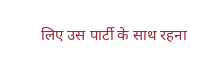लिए उस पार्टी के साथ रहना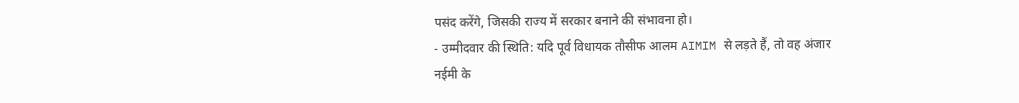पसंद करेंगे, जिसकी राज्य में सरकार बनाने की संभावना हो।
- उम्मीदवार की स्थिति: यदि पूर्व विधायक तौसीफ आलम AIMIM से लड़ते हैं, तो वह अंजार नईमी के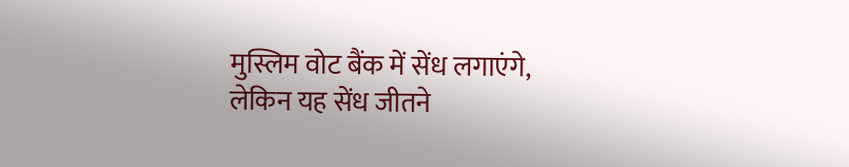मुस्लिम वोट बैंक में सेंध लगाएंगे, लेकिन यह सेंध जीतने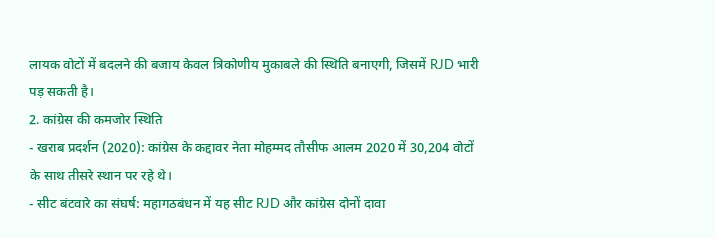लायक वोटों में बदलने की बजाय केवल त्रिकोणीय मुकाबले की स्थिति बनाएगी, जिसमें RJD भारी पड़ सकती है।
2. कांग्रेस की कमजोर स्थिति
- खराब प्रदर्शन (2020): कांग्रेस के कद्दावर नेता मोहम्मद तौसीफ आलम 2020 में 30,204 वोटों के साथ तीसरे स्थान पर रहे थे।
- सीट बंटवारे का संघर्ष: महागठबंधन में यह सीट RJD और कांग्रेस दोनों दावा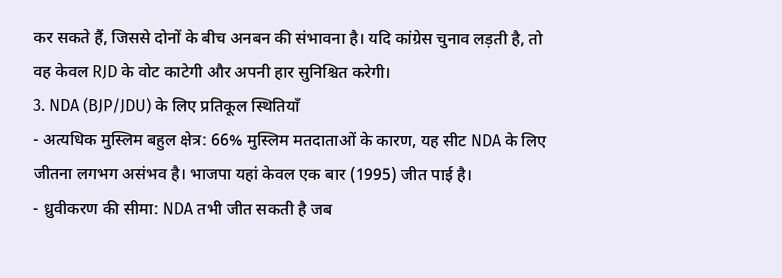कर सकते हैं, जिससे दोनों के बीच अनबन की संभावना है। यदि कांग्रेस चुनाव लड़ती है, तो वह केवल RJD के वोट काटेगी और अपनी हार सुनिश्चित करेगी।
3. NDA (BJP/JDU) के लिए प्रतिकूल स्थितियाँ
- अत्यधिक मुस्लिम बहुल क्षेत्र: 66% मुस्लिम मतदाताओं के कारण, यह सीट NDA के लिए जीतना लगभग असंभव है। भाजपा यहां केवल एक बार (1995) जीत पाई है।
- ध्रुवीकरण की सीमा: NDA तभी जीत सकती है जब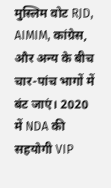मुस्लिम वोट RJD, AIMIM, कांग्रेस, और अन्य के बीच चार-पांच भागों में बंट जाएं। 2020 में NDA की सहयोगी VIP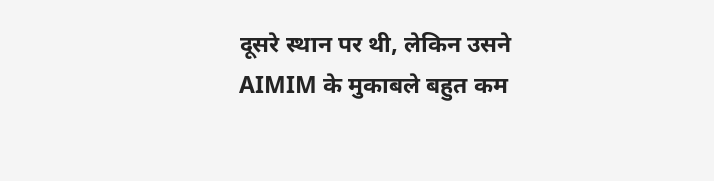दूसरे स्थान पर थी, लेकिन उसने AIMIM के मुकाबले बहुत कम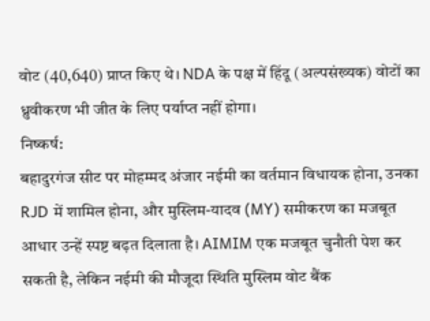वोट (40,640) प्राप्त किए थे। NDA के पक्ष में हिंदू (अल्पसंख्यक) वोटों का ध्रुवीकरण भी जीत के लिए पर्याप्त नहीं होगा।
निष्कर्ष:
बहादुरगंज सीट पर मोहम्मद अंजार नईमी का वर्तमान विधायक होना, उनका RJD में शामिल होना, और मुस्लिम-यादव (MY) समीकरण का मजबूत आधार उन्हें स्पष्ट बढ़त दिलाता है। AIMIM एक मजबूत चुनौती पेश कर सकती है, लेकिन नईमी की मौजूदा स्थिति मुस्लिम वोट बैंक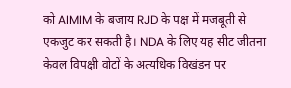को AIMIM के बजाय RJD के पक्ष में मजबूती से एकजुट कर सकती है। NDA के लिए यह सीट जीतना केवल विपक्षी वोटों के अत्यधिक विखंडन पर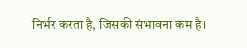निर्भर करता है, जिसकी संभावना कम है।